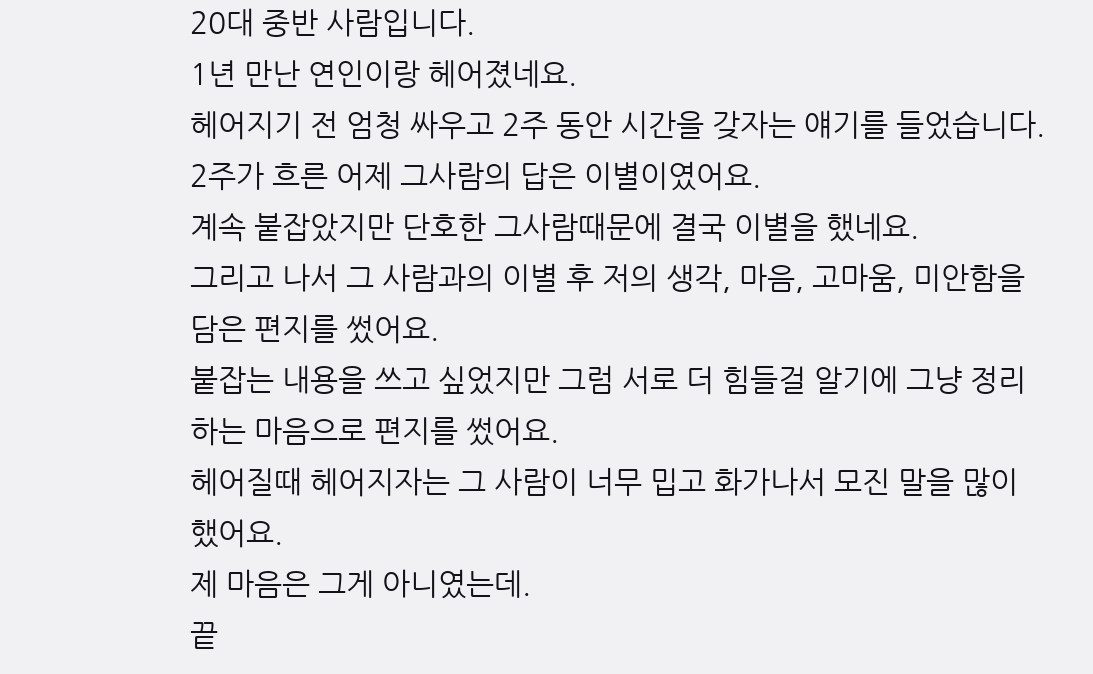20대 중반 사람입니다.
1년 만난 연인이랑 헤어졌네요.
헤어지기 전 엄청 싸우고 2주 동안 시간을 갖자는 얘기를 들었습니다.
2주가 흐른 어제 그사람의 답은 이별이였어요.
계속 붙잡았지만 단호한 그사람때문에 결국 이별을 했네요.
그리고 나서 그 사람과의 이별 후 저의 생각, 마음, 고마움, 미안함을 담은 편지를 썼어요.
붙잡는 내용을 쓰고 싶었지만 그럼 서로 더 힘들걸 알기에 그냥 정리하는 마음으로 편지를 썼어요.
헤어질때 헤어지자는 그 사람이 너무 밉고 화가나서 모진 말을 많이 했어요.
제 마음은 그게 아니였는데.
끝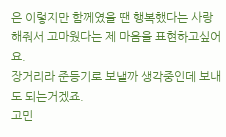은 이렇지만 함께였을 땐 행복했다는 사랑해줘서 고마웠다는 제 마음을 표현하고싶어요.
장거리라 준등기로 보낼까 생각중인데 보내도 되는거겠죠.
고민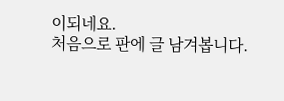이되네요.
처음으로 판에 글 남겨봅니다.